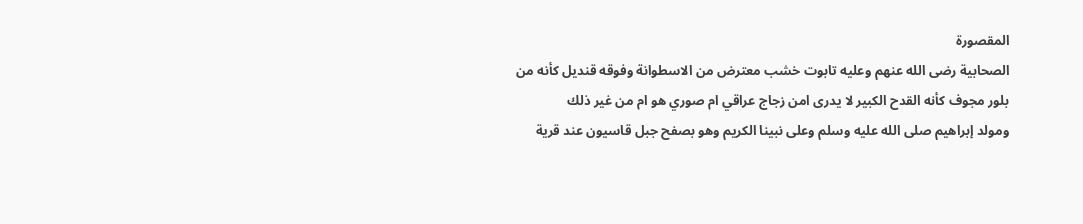المقصورة
الصحابية رضى الله عنهم وعليه تابوت خشب معترض من الاسطوانة وفوقه قنديل كأنه من بلور مجوف كأنه القدح الكبير لا يدرى امن زجاج عراقي ام صوري هو ام من غير ذلك
ومولد إبراهيم صلى الله عليه وسلم وعلى نبينا الكريم وهو بصفح جبل قاسيون عند قرية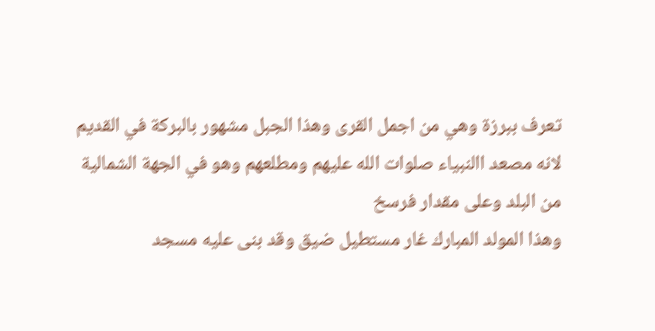تعرف ببرزة وهي من اجمل القرى وهذا الجبل مشهور بالبركة في القديم لانه مصعد االنبياء صلوات الله عليهم ومطلعهم وهو في الجهة الشمالية من البلد وعلى مقدار فرسخ
وهذا المولد المبارك غار مستطيل ضيق وقد بنى عليه مسجد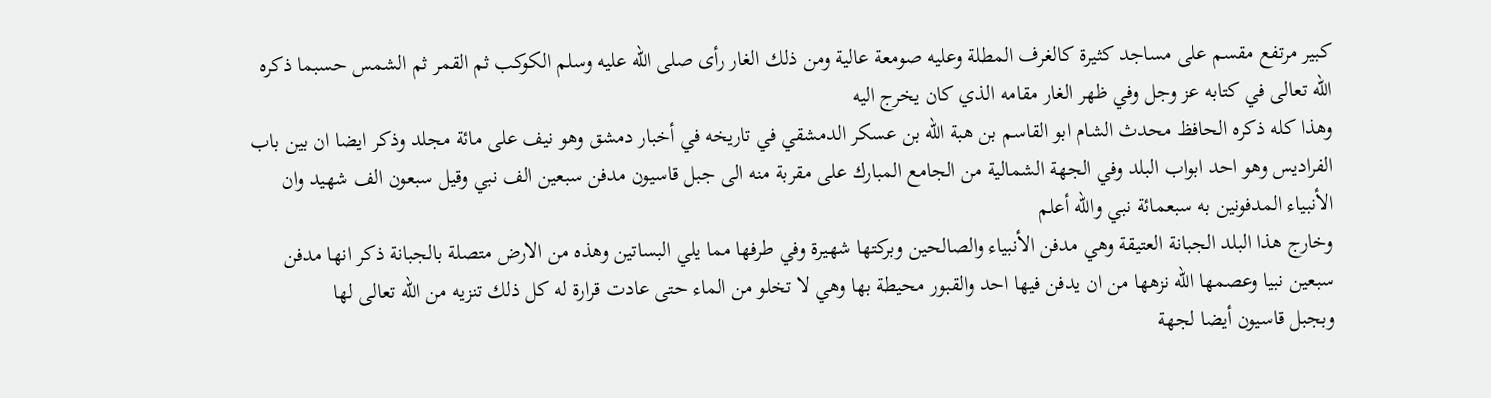كبير مرتفع مقسم على مساجد كثيرة كالغرف المطلة وعليه صومعة عالية ومن ذلك الغار رأى صلى الله عليه وسلم الكوكب ثم القمر ثم الشمس حسبما ذكره الله تعالى في كتابه عز وجل وفي ظهر الغار مقامه الذي كان يخرج اليه
وهذا كله ذكره الحافظ محدث الشام ابو القاسم بن هبة الله بن عسكر الدمشقي في تاريخه في أخبار دمشق وهو نيف على مائة مجلد وذكر ايضا ان بين باب الفراديس وهو احد ابواب البلد وفي الجهة الشمالية من الجامع المبارك على مقربة منه الى جبل قاسيون مدفن سبعين الف نبي وقيل سبعون الف شهيد وان الأنبياء المدفونين به سبعمائة نبي والله أعلم
وخارج هذا البلد الجبانة العتيقة وهي مدفن الأنبياء والصالحين وبركتها شهيرة وفي طرفها مما يلي البساتين وهذه من الارض متصلة بالجبانة ذكر انها مدفن سبعين نبيا وعصمها الله نزهها من ان يدفن فيها احد والقبور محيطة بها وهي لا تخلو من الماء حتى عادت قرارة له كل ذلك تنزيه من الله تعالى لها
وبجبل قاسيون أيضا لجهة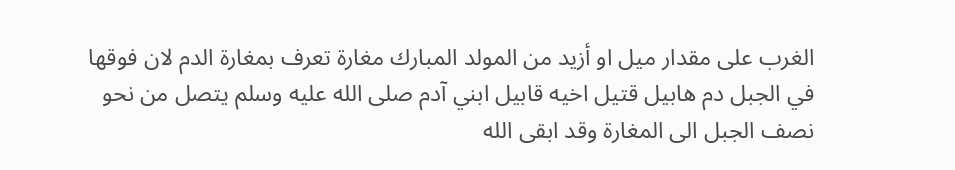الغرب على مقدار ميل او أزيد من المولد المبارك مغارة تعرف بمغارة الدم لان فوقها في الجبل دم هابيل قتيل اخيه قابيل ابني آدم صلى الله عليه وسلم يتصل من نحو نصف الجبل الى المغارة وقد ابقى الله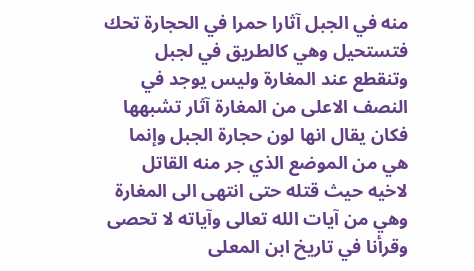منه في الجبل آثارا حمرا في الحجارة تحك فتستحيل وهي كالطريق في لجبل وتنقطع عند المغارة وليس يوجد في النصف الاعلى من المغارة آثار تشبهها فكان يقال انها لون حجارة الجبل وإنما هي من الموضع الذي جر منه القاتل لاخيه حيث قتله حتى انتهى الى المغارة وهي من آيات الله تعالى وآياته لا تحصى
وقرأنا في تاريخ ابن المعلى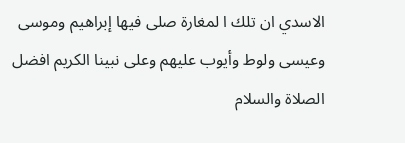الاسدي ان تلك ا لمغارة صلى فيها إبراهيم وموسى وعيسى ولوط وأيوب عليهم وعلى نبينا الكريم افضل الصلاة والسلام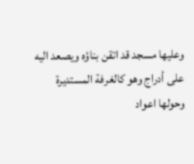وعليها مسجد قد اتقن بناؤه ويصعد اليه على أدراج وهو كالغرفة المستديرة وحولها اعواد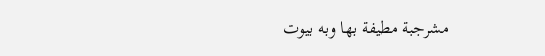مشرجبة مطيفة بها وبه بيوت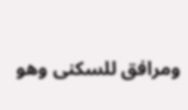ومرافق للسكنى وهو